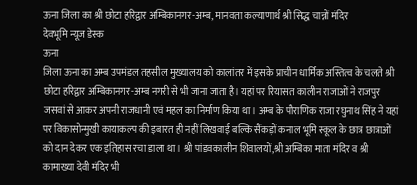ऊना जिला का श्री छोटा हरिद्वार अम्बिकानगर-अम्ब, मानवता कल्याणार्थ श्री सिद्ध चान्नों मंदिर
देवभूमि न्यूज डेस्क
ऊना
जिला ऊना का अम्ब उपमंडल तहसील मुख्यालय को कालांतर में इसके प्राचीन धार्मिक अस्तित्व के चलते श्री छोटा हरिद्वार अम्बिकानगर-अम्ब नगरी से भी जाना जाता है। यहां पर रियासत कालीन राजाओं ने राजपुर जसवां से आकर अपनी राजधानी एवं महल का निर्माण किया था। अम्ब के पौराणिक राजा रघुनाथ सिंह ने यहां पर विकासोन्मुखी कायाकल्प की इबारत ही नहीं लिखवाई बल्कि सैंकड़ों कनाल भूमि स्कूल के छात्र छात्राओं को दान देकर एक इतिहास रचा डाला था। श्री पांडवकालीन शिवालयों,श्री अम्बिका माता मंदिर व श्री कामाख्या देवी मंदिर भी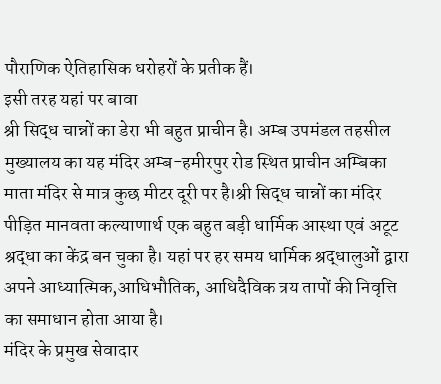पौराणिक ऐतिहासिक धरोहरों के प्रतीक हैं।
इसी तरह यहां पर बावा
श्री सिद्ध चान्नों का डेरा भी बहुत प्राचीन है। अम्ब उपमंडल तहसील मुख्यालय का यह मंदिर अम्ब-हमीरपुर रोड स्थित प्राचीन अम्बिका माता मंदिर से मात्र कुछ मीटर दूरी पर है।श्री सिद्ध चान्नों का मंदिर पीड़ित मानवता कल्याणार्थ एक बहुत बड़ी धार्मिक आस्था एवं अटूट श्रद्धा का केंद्र बन चुका है। यहां पर हर समय धार्मिक श्रद्धालुओं द्वारा अपने आध्यात्मिक,आधिभौतिक, आधिदैविक त्रय तापों की निवृत्ति का समाधान होता आया है।
मंदिर के प्रमुख सेवादार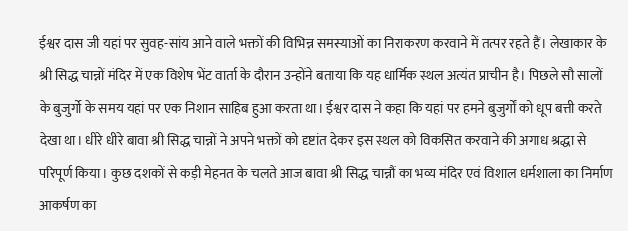ईश्वर दास जी यहां पर सुवह-सांय आने वाले भक्तों की विभिन्न समस्याओं का निराकरण करवाने में तत्पर रहते हैं। लेखाकार के श्री सिद्ध चान्नों मंदिर में एक विशेष भेंट वार्ता के दौरान उन्होंने बताया कि यह धार्मिक स्थल अत्यंत प्राचीन है। पिछले सौ सालों के बुजुर्गो के समय यहां पर एक निशान साहिब हुआ करता था। ईश्वर दास ने कहा कि यहां पर हमने बुजुर्गों को धूप बत्ती करते देखा था। धीरे धीरे बावा श्री सिद्ध चान्नों ने अपने भक्तों को दृष्टांत देकर इस स्थल को विकसित करवाने की अगाध श्रद्धा से परिपूर्ण किया। कुछ दशकों से कड़ी मेहनत के चलते आज बावा श्री सिद्ध चान्नौं का भव्य मंदिर एवं विशाल धर्मशाला का निर्माण आकर्षण का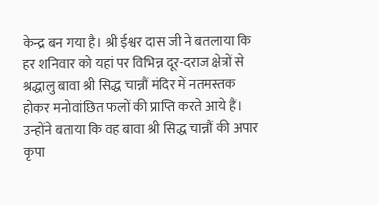केन्द्र बन गया है। श्री ईश्वर दास जी ने बतलाया कि हर शनिवार को यहां पर विभिन्न दूर-दराज क्षेत्रों से श्रद्धालु बावा श्री सिद्ध चान्नौं मंदिर में नतमस्तक होकर मनोवांछित फलों की प्राप्ति करते आये हैं। उन्होंने बताया कि वह बावा श्री सिद्ध चान्नौं की अपार कृपा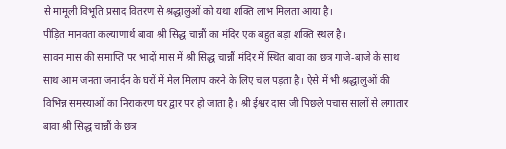से मामूली विभूति प्रसाद वितरण से श्रद्धालुओं को यथा शक्ति लाभ मिलता आया है।
पीड़ित मानवता कल्याणार्थ बावा श्री सिद्ध चान्नौं का मंदिर एक बहुत बड़ा शक्ति स्थल है।
सावन मास की समाप्ति पर भादों मास में श्री सिद्ध चान्नौं मंदिर में स्थित बावा का छत्र गाजे-बाजे के साथ साथ आम जनता जनार्दन के घरों में मेल मिलाप करने के लिए चल पड़ता है। ऐसे में भी श्रद्धालुओं की विभिन्न समस्याओं का निराकरण घर द्वार पर हो जाता है। श्री ईश्वर दास जी पिछले पचास सालों से लगातार बावा श्री सिद्ध चान्नौं के छत्र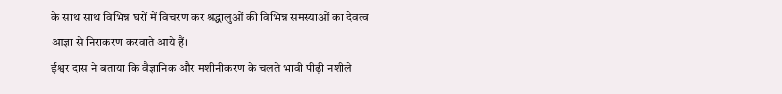के साथ साथ विभिन्न घरों में विचरण कर श्रद्धालुओं की विभिन्न समस्याओं का देवत्व आज्ञा से निराकरण करवाते आये हैं।
ईश्वर दास ने बताया कि वैज्ञानिक और मशीनीकरण के चलते भावी पीढ़ी नशीले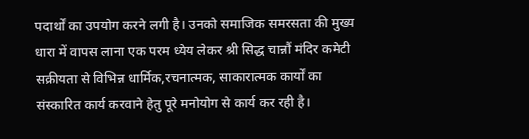पदार्थों का उपयोग करने लगी है। उनको समाजिक समरसता की मुख्य धारा में वापस लाना एक परम ध्येय लेकर श्री सिद्ध चान्नौं मंदिर कमेटी सक्रीयता से विभिन्न धार्मिक,रचनात्मक, साकारात्मक कार्यों का संस्कारित कार्य करवाने हेतु पूरे मनोयोग से कार्य कर रही है।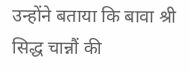उन्होंने बताया कि बावा श्री सिद्ध चान्नौं की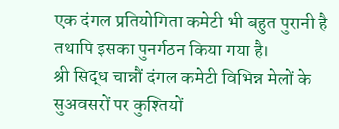एक दंगल प्रतियोगिता कमेटी भी बहुत पुरानी है तथापि इसका पुनर्गठन किया गया है।
श्री सिद्ध चान्नौं दंगल कमेटी विभिन्न मेलों के सुअवसरों पर कुश्तियों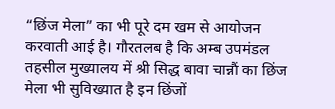“छिंज मेला” का भी पूरे दम खम से आयोजन करवाती आई है। गौरतलब है कि अम्ब उपमंडल तहसील मुख्यालय में श्री सिद्ध बावा चान्नौं का छिंज मेला भी सुविख्यात है इन छिंजों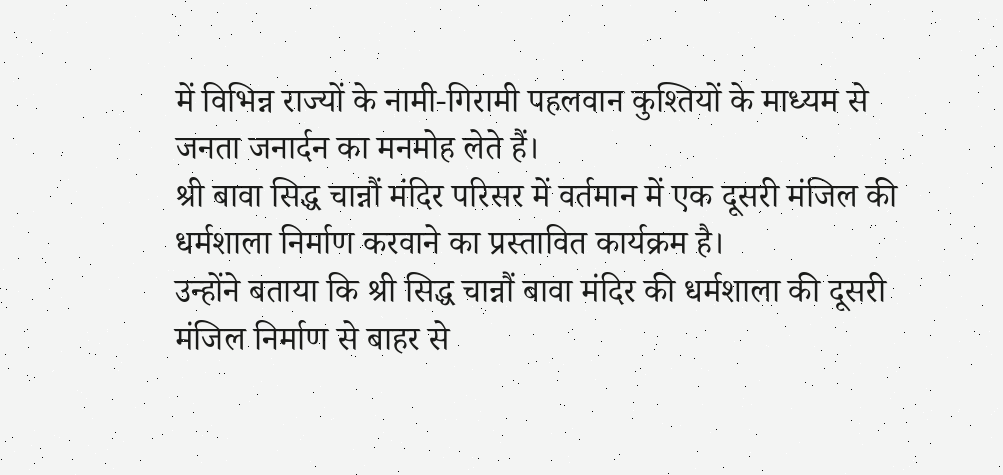में विभिन्न राज्यों के नामी-गिरामी पहलवान कुश्तियों के माध्यम से जनता जनार्दन का मनमोह लेते हैं।
श्री बावा सिद्ध चान्नौं मंदिर परिसर में वर्तमान में एक दूसरी मंजिल की धर्मशाला निर्माण करवाने का प्रस्तावित कार्यक्रम है।
उन्होंने बताया कि श्री सिद्ध चान्नौं बावा मंदिर की धर्मशाला की दूसरी मंजिल निर्माण से बाहर से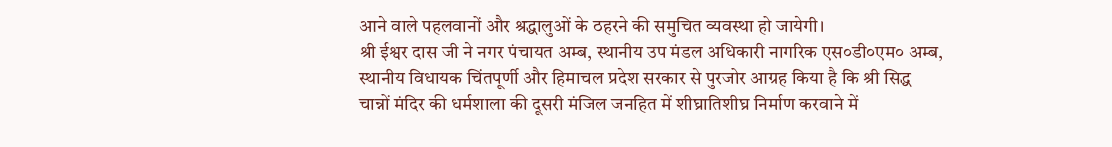आने वाले पहलवानों और श्रद्धालुओं के ठहरने की समुचित व्यवस्था हो जायेगी।
श्री ईश्वर दास जी ने नगर पंचायत अम्ब, स्थानीय उप मंडल अधिकारी नागरिक एस०डी०एम० अम्ब, स्थानीय विधायक चिंतपूर्णी और हिमाचल प्रदेश सरकार से पुरजोर आग्रह किया है कि श्री सिद्ध चान्नों मंदिर की धर्मशाला की दूसरी मंजिल जनहित में शीघ्रातिशीघ्र निर्माण करवाने में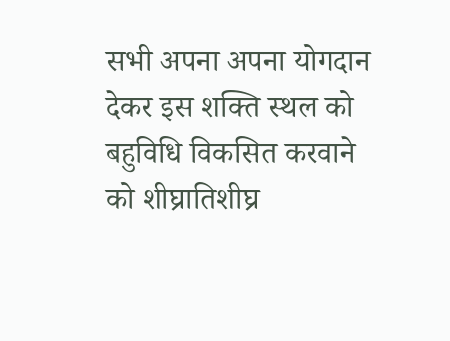सभी अपना अपना योगदान देकर इस शक्ति स्थल को बहुविधि विकसित करवाने को शीघ्रातिशीघ्र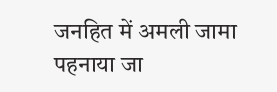जनहित में अमली जामा पहनाया जा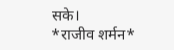सके।
*राजीव शर्मन*